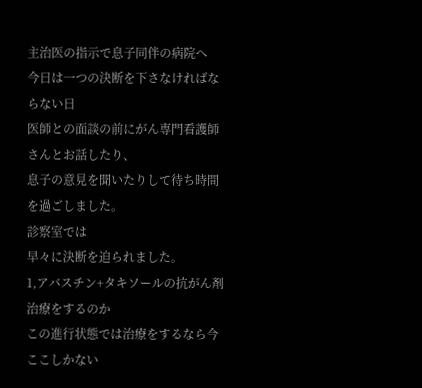主治医の指示で息子同伴の病院へ
今日は一つの決断を下さなければならない日
医師との面談の前にがん専門看護師さんとお話したり、
息子の意見を聞いたりして待ち時間を過ごしました。
診察室では
早々に決断を迫られました。
1,アバスチン+タキソールの抗がん剤治療をするのか
この進行状態では治療をするなら今ここしかない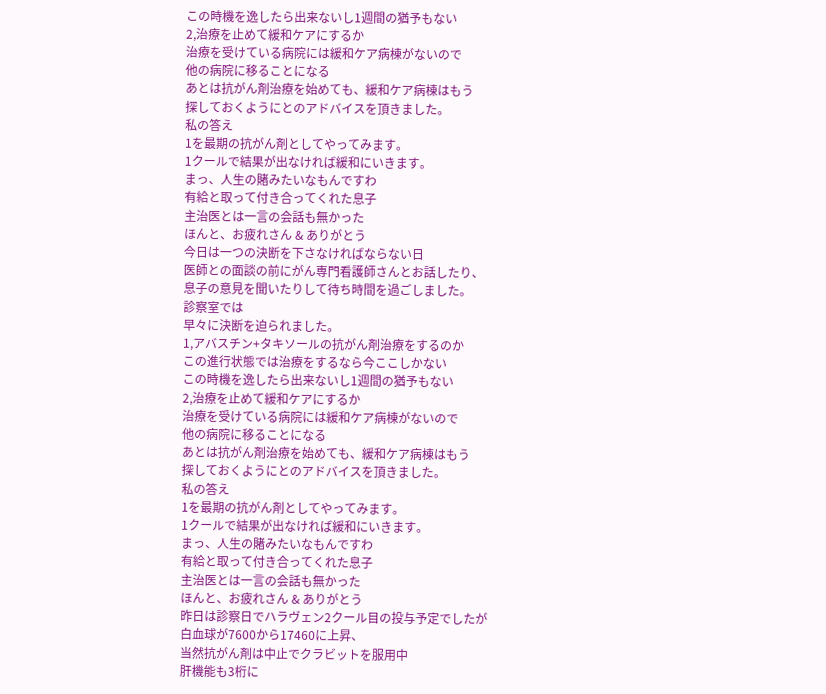この時機を逸したら出来ないし1週間の猶予もない
2,治療を止めて緩和ケアにするか
治療を受けている病院には緩和ケア病棟がないので
他の病院に移ることになる
あとは抗がん剤治療を始めても、緩和ケア病棟はもう
探しておくようにとのアドバイスを頂きました。
私の答え
1を最期の抗がん剤としてやってみます。
1クールで結果が出なければ緩和にいきます。
まっ、人生の賭みたいなもんですわ
有給と取って付き合ってくれた息子
主治医とは一言の会話も無かった
ほんと、お疲れさん & ありがとう
今日は一つの決断を下さなければならない日
医師との面談の前にがん専門看護師さんとお話したり、
息子の意見を聞いたりして待ち時間を過ごしました。
診察室では
早々に決断を迫られました。
1,アバスチン+タキソールの抗がん剤治療をするのか
この進行状態では治療をするなら今ここしかない
この時機を逸したら出来ないし1週間の猶予もない
2,治療を止めて緩和ケアにするか
治療を受けている病院には緩和ケア病棟がないので
他の病院に移ることになる
あとは抗がん剤治療を始めても、緩和ケア病棟はもう
探しておくようにとのアドバイスを頂きました。
私の答え
1を最期の抗がん剤としてやってみます。
1クールで結果が出なければ緩和にいきます。
まっ、人生の賭みたいなもんですわ
有給と取って付き合ってくれた息子
主治医とは一言の会話も無かった
ほんと、お疲れさん & ありがとう
昨日は診察日でハラヴェン2クール目の投与予定でしたが
白血球が7600から17460に上昇、
当然抗がん剤は中止でクラビットを服用中
肝機能も3桁に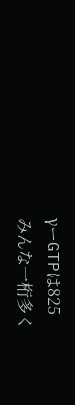γーGTPは825
みんな一桁多く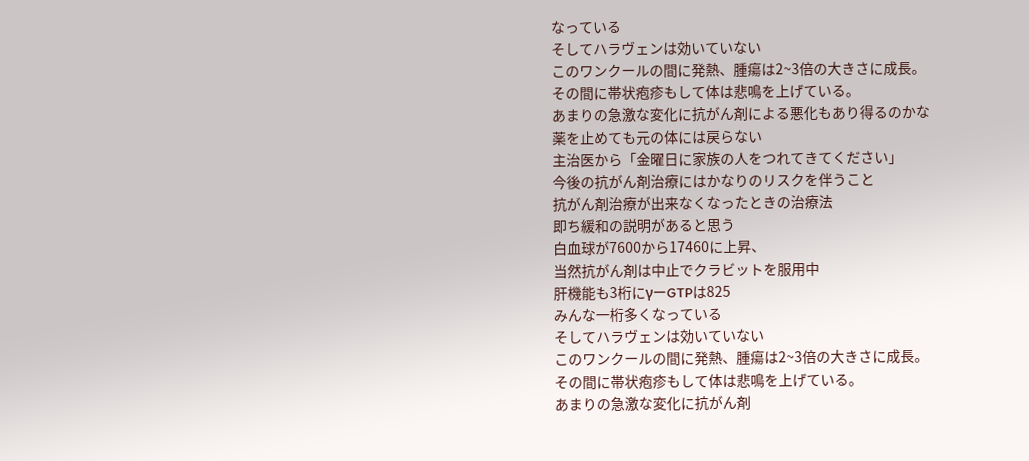なっている
そしてハラヴェンは効いていない
このワンクールの間に発熱、腫瘍は2~3倍の大きさに成長。
その間に帯状疱疹もして体は悲鳴を上げている。
あまりの急激な変化に抗がん剤による悪化もあり得るのかな
薬を止めても元の体には戻らない
主治医から「金曜日に家族の人をつれてきてください」
今後の抗がん剤治療にはかなりのリスクを伴うこと
抗がん剤治療が出来なくなったときの治療法
即ち緩和の説明があると思う
白血球が7600から17460に上昇、
当然抗がん剤は中止でクラビットを服用中
肝機能も3桁にγーGTPは825
みんな一桁多くなっている
そしてハラヴェンは効いていない
このワンクールの間に発熱、腫瘍は2~3倍の大きさに成長。
その間に帯状疱疹もして体は悲鳴を上げている。
あまりの急激な変化に抗がん剤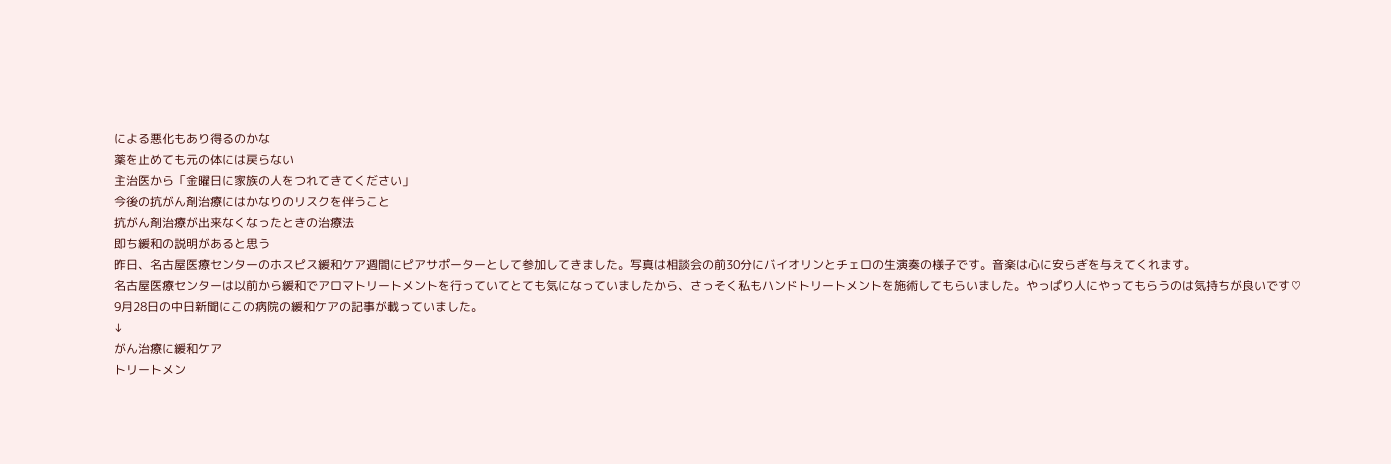による悪化もあり得るのかな
薬を止めても元の体には戻らない
主治医から「金曜日に家族の人をつれてきてください」
今後の抗がん剤治療にはかなりのリスクを伴うこと
抗がん剤治療が出来なくなったときの治療法
即ち緩和の説明があると思う
昨日、名古屋医療センターのホスピス緩和ケア週間にピアサポーターとして参加してきました。写真は相談会の前30分にバイオリンとチェロの生演奏の様子です。音楽は心に安らぎを与えてくれます。
名古屋医療センターは以前から緩和でアロマトリートメントを行っていてとても気になっていましたから、さっそく私もハンドトリートメントを施術してもらいました。やっぱり人にやってもらうのは気持ちが良いです♡
9月28日の中日新聞にこの病院の緩和ケアの記事が載っていました。
↓
がん治療に緩和ケア
トリートメン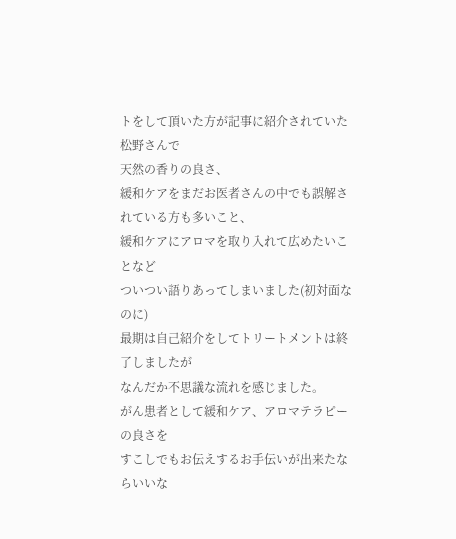トをして頂いた方が記事に紹介されていた松野さんで
天然の香りの良さ、
緩和ケアをまだお医者さんの中でも誤解されている方も多いこと、
緩和ケアにアロマを取り入れて広めたいことなど
ついつい語りあってしまいました(初対面なのに)
最期は自己紹介をしてトリートメントは終了しましたが
なんだか不思議な流れを感じました。
がん患者として緩和ケア、アロマテラピーの良さを
すこしでもお伝えするお手伝いが出来たならいいな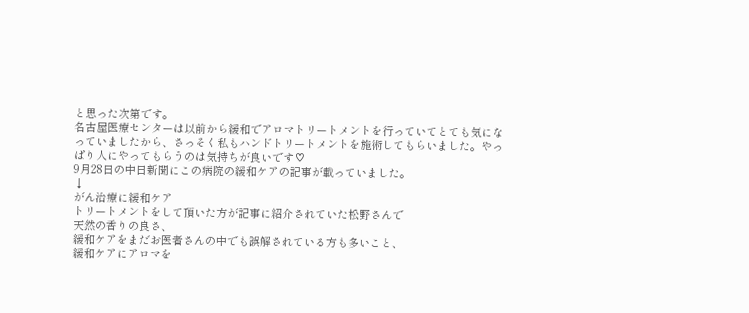と思った次第です。
名古屋医療センターは以前から緩和でアロマトリートメントを行っていてとても気になっていましたから、さっそく私もハンドトリートメントを施術してもらいました。やっぱり人にやってもらうのは気持ちが良いです♡
9月28日の中日新聞にこの病院の緩和ケアの記事が載っていました。
↓
がん治療に緩和ケア
トリートメントをして頂いた方が記事に紹介されていた松野さんで
天然の香りの良さ、
緩和ケアをまだお医者さんの中でも誤解されている方も多いこと、
緩和ケアにアロマを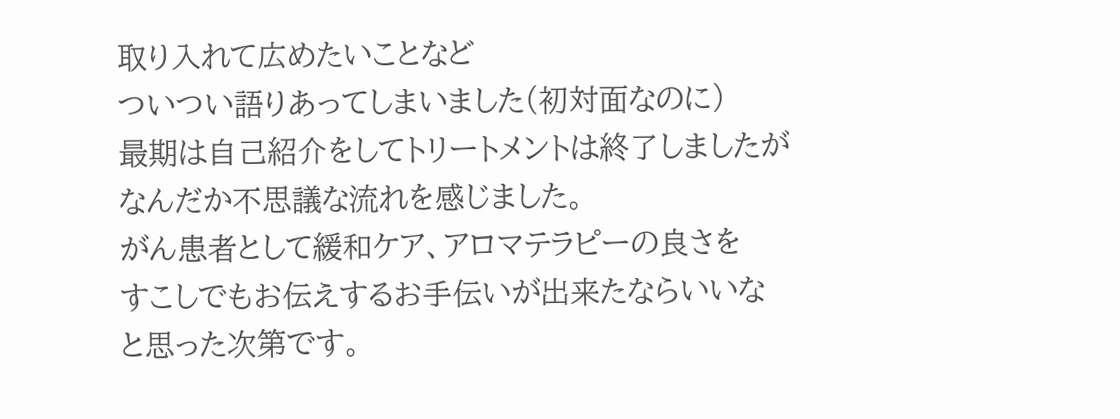取り入れて広めたいことなど
ついつい語りあってしまいました(初対面なのに)
最期は自己紹介をしてトリートメントは終了しましたが
なんだか不思議な流れを感じました。
がん患者として緩和ケア、アロマテラピーの良さを
すこしでもお伝えするお手伝いが出来たならいいな
と思った次第です。